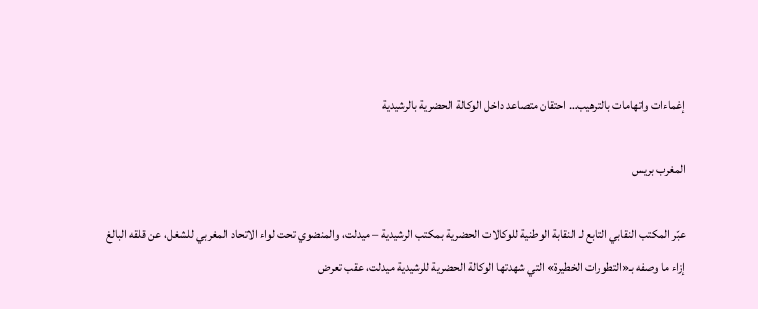إغماءات واتهامات بالترهيب… احتقان متصاعد داخل الوكالة الحضرية بالرشيدية

المغرب بريس

عبّر المكتب النقابي التابع لـ النقابة الوطنية للوكالات الحضرية بمكتب الرشيدية – ميدلت، والمنضوي تحت لواء الاتحاد المغربي للشغل، عن قلقه البالغ إزاء ما وصفه بـ«التطورات الخطيرة» التي شهدتها الوكالة الحضرية للرشيدية ميدلت، عقب تعرض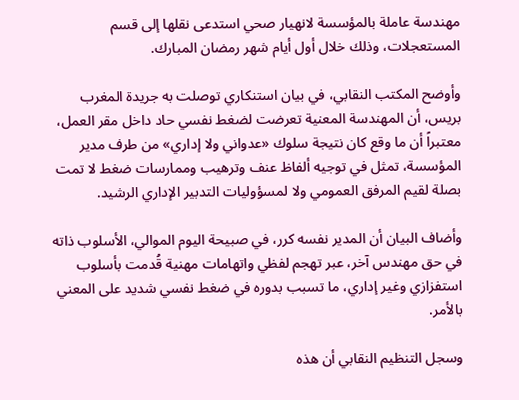مهندسة عاملة بالمؤسسة لانهيار صحي استدعى نقلها إلى قسم المستعجلات، وذلك خلال أول أيام شهر رمضان المبارك.

وأوضح المكتب النقابي، في بيان استنكاري توصلت به جريدة المغرب بريس، أن المهندسة المعنية تعرضت لضغط نفسي حاد داخل مقر العمل، معتبراً أن ما وقع كان نتيجة سلوك «عدواني ولا إداري» من طرف مدير المؤسسة، تمثل في توجيه ألفاظ عنف وترهيب وممارسات ضغط لا تمت بصلة لقيم المرفق العمومي ولا لمسؤوليات التدبير الإداري الرشيد.

وأضاف البيان أن المدير نفسه كرر، في صبيحة اليوم الموالي، الأسلوب ذاته في حق مهندس آخر، عبر تهجم لفظي واتهامات مهنية قُدمت بأسلوب استفزازي وغير إداري، ما تسبب بدوره في ضغط نفسي شديد على المعني بالأمر.

وسجل التنظيم النقابي أن هذه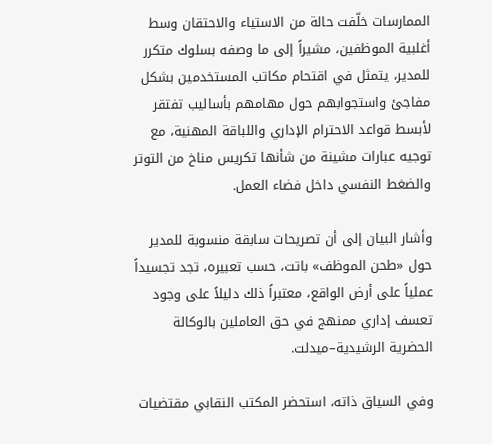الممارسات خلّفت حالة من الاستياء والاحتقان وسط أغلبية الموظفين، مشيراً إلى ما وصفه بسلوك متكرر للمدير، يتمثل في اقتحام مكاتب المستخدمين بشكل مفاجئ واستجوابهم حول مهامهم بأساليب تفتقر لأبسط قواعد الاحترام الإداري واللباقة المهنية، مع توجيه عبارات مشينة من شأنها تكريس مناخ من التوتر والضغط النفسي داخل فضاء العمل.

وأشار البيان إلى أن تصريحات سابقة منسوبة للمدير حول «طحن الموظف» باتت، حسب تعبيره، تجد تجسيداً عملياً على أرض الواقع، معتبراً ذلك دليلاً على وجود تعسف إداري ممنهج في حق العاملين بالوكالة الحضرية الرشيدية–ميدلت.

وفي السياق ذاته، استحضر المكتب النقابي مقتضيات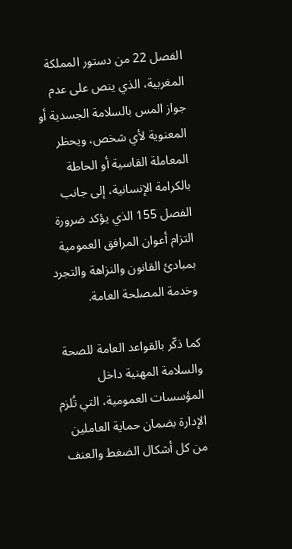الفصل 22 من دستور المملكة المغربية، الذي ينص على عدم جواز المس بالسلامة الجسدية أو المعنوية لأي شخص، ويحظر المعاملة القاسية أو الحاطة بالكرامة الإنسانية، إلى جانب الفصل 155 الذي يؤكد ضرورة التزام أعوان المرافق العمومية بمبادئ القانون والنزاهة والتجرد وخدمة المصلحة العامة.

كما ذكّر بالقواعد العامة للصحة والسلامة المهنية داخل المؤسسات العمومية، التي تُلزم الإدارة بضمان حماية العاملين من كل أشكال الضغط والعنف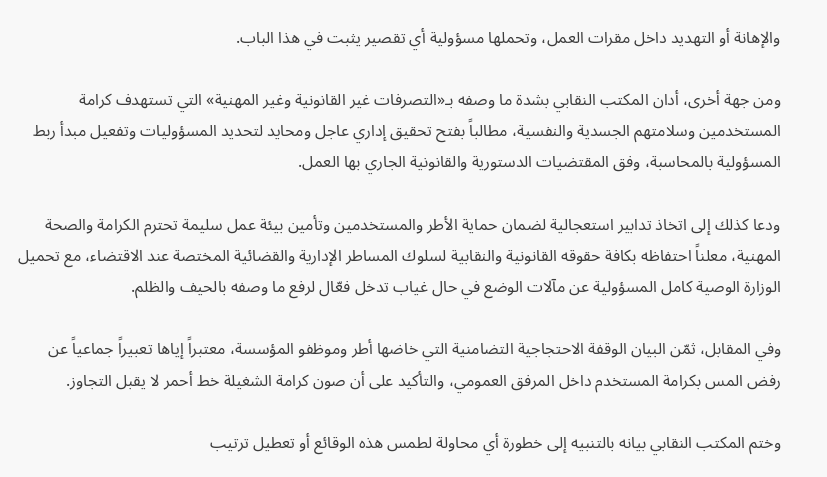والإهانة أو التهديد داخل مقرات العمل، وتحملها مسؤولية أي تقصير يثبت في هذا الباب.

ومن جهة أخرى، أدان المكتب النقابي بشدة ما وصفه بـ«التصرفات غير القانونية وغير المهنية» التي تستهدف كرامة المستخدمين وسلامتهم الجسدية والنفسية، مطالباً بفتح تحقيق إداري عاجل ومحايد لتحديد المسؤوليات وتفعيل مبدأ ربط المسؤولية بالمحاسبة، وفق المقتضيات الدستورية والقانونية الجاري بها العمل.

ودعا كذلك إلى اتخاذ تدابير استعجالية لضمان حماية الأطر والمستخدمين وتأمين بيئة عمل سليمة تحترم الكرامة والصحة المهنية، معلناً احتفاظه بكافة حقوقه القانونية والنقابية لسلوك المساطر الإدارية والقضائية المختصة عند الاقتضاء، مع تحميل الوزارة الوصية كامل المسؤولية عن مآلات الوضع في حال غياب تدخل فعّال لرفع ما وصفه بالحيف والظلم.

وفي المقابل، ثمّن البيان الوقفة الاحتجاجية التضامنية التي خاضها أطر وموظفو المؤسسة، معتبراً إياها تعبيراً جماعياً عن رفض المس بكرامة المستخدم داخل المرفق العمومي، والتأكيد على أن صون كرامة الشغيلة خط أحمر لا يقبل التجاوز.

وختم المكتب النقابي بيانه بالتنبيه إلى خطورة أي محاولة لطمس هذه الوقائع أو تعطيل ترتيب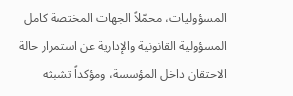المسؤوليات، محمّلاً الجهات المختصة كامل المسؤولية القانونية والإدارية عن استمرار حالة الاحتقان داخل المؤسسة، ومؤكداً تشبثه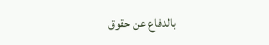بالدفاع عن حقوق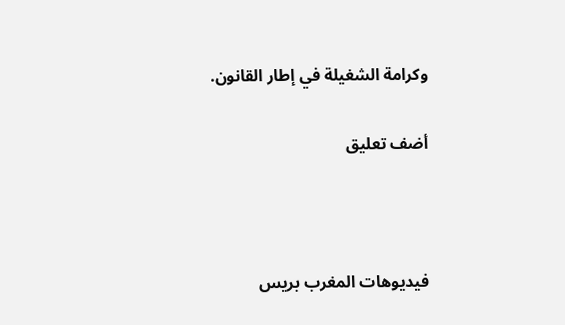وكرامة الشغيلة في إطار القانون.

أضف تعليق



فيديوهات المغرب بريس